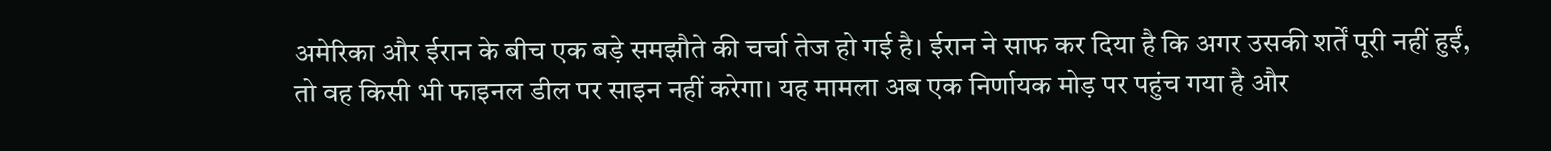अमेरिका और ईरान के बीच एक बड़े समझौते की चर्चा तेज हो गई है। ईरान ने साफ कर दिया है कि अगर उसकी शर्तें पूरी नहीं हुईं, तो वह किसी भी फाइनल डील पर साइन नहीं करेगा। यह मामला अब एक निर्णायक मोड़ पर पहुंच गया है और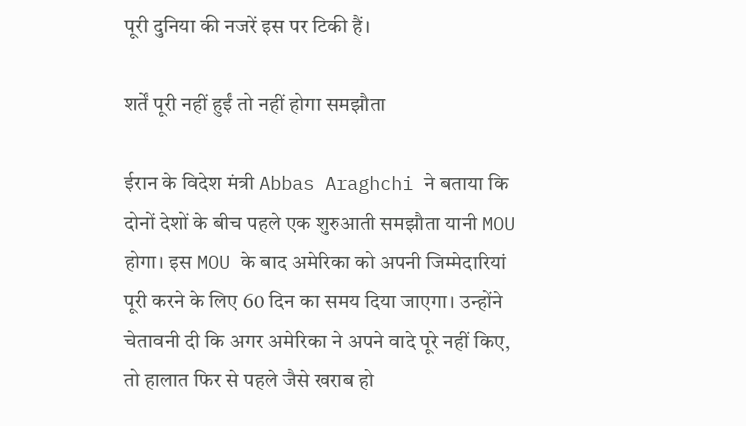पूरी दुनिया की नजरें इस पर टिकी हैं।

शर्तें पूरी नहीं हुईं तो नहीं होगा समझौता

ईरान के विदेश मंत्री Abbas Araghchi ने बताया कि दोनों देशों के बीच पहले एक शुरुआती समझौता यानी MOU होगा। इस MOU के बाद अमेरिका को अपनी जिम्मेदारियां पूरी करने के लिए 60 दिन का समय दिया जाएगा। उन्होंने चेतावनी दी कि अगर अमेरिका ने अपने वादे पूरे नहीं किए, तो हालात फिर से पहले जैसे खराब हो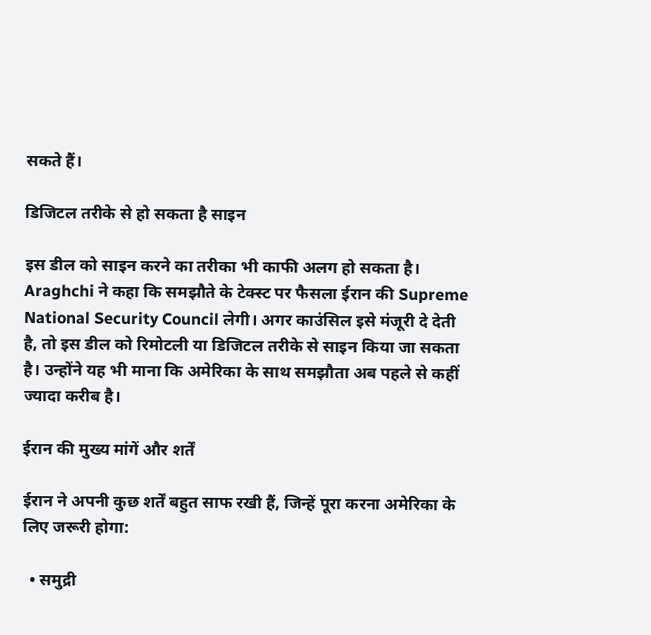सकते हैं।

डिजिटल तरीके से हो सकता है साइन

इस डील को साइन करने का तरीका भी काफी अलग हो सकता है। Araghchi ने कहा कि समझौते के टेक्स्ट पर फैसला ईरान की Supreme National Security Council लेगी। अगर काउंसिल इसे मंजूरी दे देती है, तो इस डील को रिमोटली या डिजिटल तरीके से साइन किया जा सकता है। उन्होंने यह भी माना कि अमेरिका के साथ समझौता अब पहले से कहीं ज्यादा करीब है।

ईरान की मुख्य मांगें और शर्तें

ईरान ने अपनी कुछ शर्तें बहुत साफ रखी हैं, जिन्हें पूरा करना अमेरिका के लिए जरूरी होगा:

  • समुद्री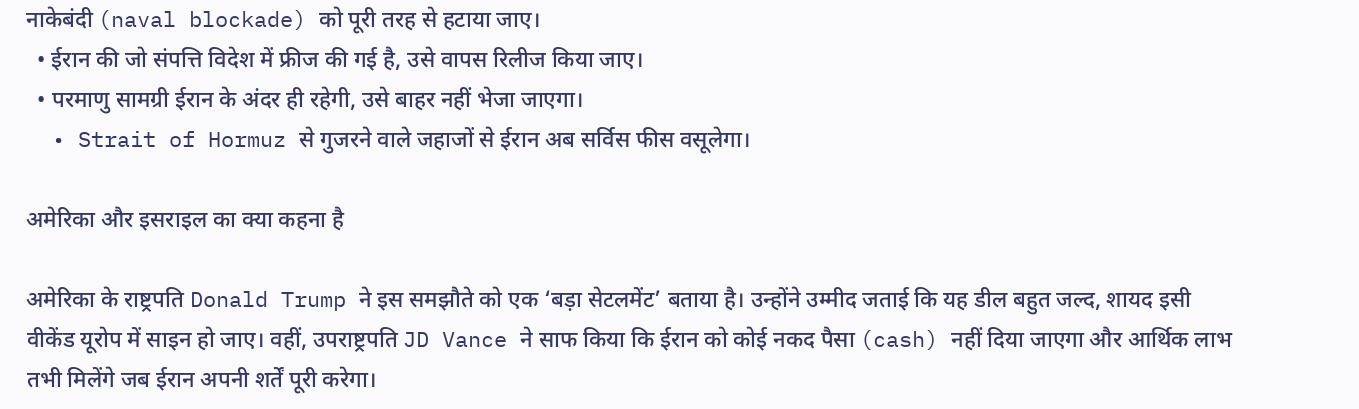नाकेबंदी (naval blockade) को पूरी तरह से हटाया जाए।
  • ईरान की जो संपत्ति विदेश में फ्रीज की गई है, उसे वापस रिलीज किया जाए।
  • परमाणु सामग्री ईरान के अंदर ही रहेगी, उसे बाहर नहीं भेजा जाएगा।
  • Strait of Hormuz से गुजरने वाले जहाजों से ईरान अब सर्विस फीस वसूलेगा।

अमेरिका और इसराइल का क्या कहना है

अमेरिका के राष्ट्रपति Donald Trump ने इस समझौते को एक ‘बड़ा सेटलमेंट’ बताया है। उन्होंने उम्मीद जताई कि यह डील बहुत जल्द, शायद इसी वीकेंड यूरोप में साइन हो जाए। वहीं, उपराष्ट्रपति JD Vance ने साफ किया कि ईरान को कोई नकद पैसा (cash) नहीं दिया जाएगा और आर्थिक लाभ तभी मिलेंगे जब ईरान अपनी शर्तें पूरी करेगा।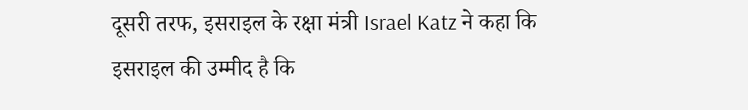दूसरी तरफ, इसराइल के रक्षा मंत्री Israel Katz ने कहा कि इसराइल की उम्मीद है कि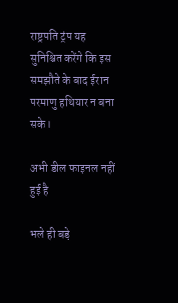राष्ट्रपति ट्रंप यह सुनिश्चित करेंगे कि इस समझौते के बाद ईरान परमाणु हथियार न बना सके।

अभी डील फाइनल नहीं हुई है

भले ही बड़े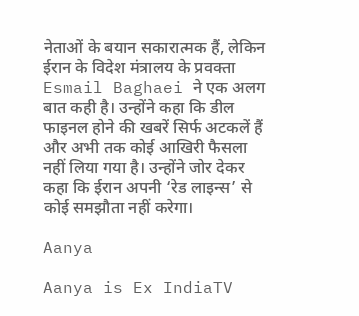नेताओं के बयान सकारात्मक हैं, लेकिन ईरान के विदेश मंत्रालय के प्रवक्ता Esmail Baghaei ने एक अलग बात कही है। उन्होंने कहा कि डील फाइनल होने की खबरें सिर्फ अटकलें हैं और अभी तक कोई आखिरी फैसला नहीं लिया गया है। उन्होंने जोर देकर कहा कि ईरान अपनी ‘रेड लाइन्स’ से कोई समझौता नहीं करेगा।

Aanya

Aanya is Ex IndiaTV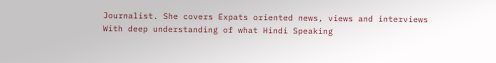Journalist. She covers Expats oriented news, views and interviews With deep understanding of what Hindi Speaking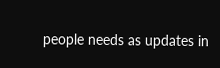people needs as updates in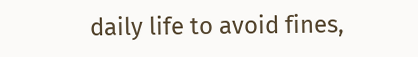daily life to avoid fines,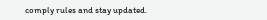comply rules and stay updated.